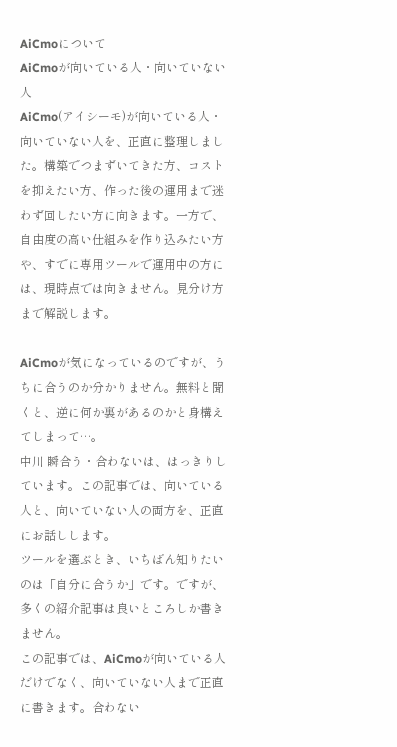AiCmoについて
AiCmoが向いている人・向いていない人
AiCmo(アイシーモ)が向いている人・向いていない人を、正直に整理しました。構築でつまずいてきた方、コストを抑えたい方、作った後の運用まで迷わず回したい方に向きます。一方で、自由度の高い仕組みを作り込みたい方や、すでに専用ツールで運用中の方には、現時点では向きません。見分け方まで解説します。

AiCmoが気になっているのですが、うちに合うのか分かりません。無料と聞くと、逆に何か裏があるのかと身構えてしまって…。
中川 瞬合う・合わないは、はっきりしています。この記事では、向いている人と、向いていない人の両方を、正直にお話しします。
ツールを選ぶとき、いちばん知りたいのは「自分に合うか」です。ですが、多くの紹介記事は良いところしか書きません。
この記事では、AiCmoが向いている人だけでなく、向いていない人まで正直に書きます。合わない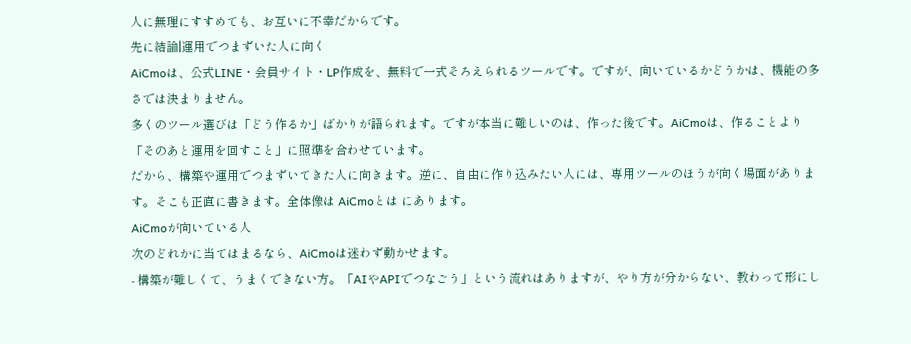人に無理にすすめても、お互いに不幸だからです。
先に結論|運用でつまずいた人に向く
AiCmoは、公式LINE・会員サイト・LP作成を、無料で一式そろえられるツールです。ですが、向いているかどうかは、機能の多さでは決まりません。
多くのツール選びは「どう作るか」ばかりが語られます。ですが本当に難しいのは、作った後です。AiCmoは、作ることより「そのあと運用を回すこと」に照準を合わせています。
だから、構築や運用でつまずいてきた人に向きます。逆に、自由に作り込みたい人には、専用ツールのほうが向く場面があります。そこも正直に書きます。全体像は AiCmoとは にあります。
AiCmoが向いている人
次のどれかに当てはまるなら、AiCmoは迷わず動かせます。
- 構築が難しくて、うまくできない方。「AIやAPIでつなごう」という流れはありますが、やり方が分からない、教わって形にし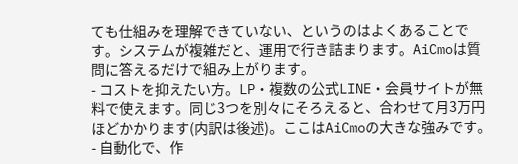ても仕組みを理解できていない、というのはよくあることです。システムが複雑だと、運用で行き詰まります。AiCmoは質問に答えるだけで組み上がります。
- コストを抑えたい方。LP・複数の公式LINE・会員サイトが無料で使えます。同じ3つを別々にそろえると、合わせて月3万円ほどかかります(内訳は後述)。ここはAiCmoの大きな強みです。
- 自動化で、作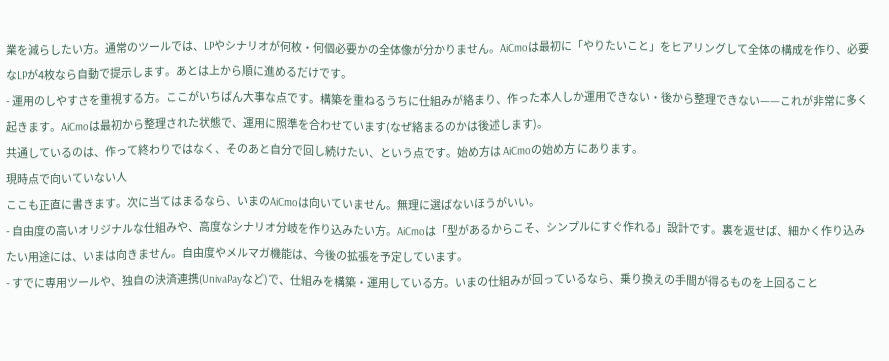業を減らしたい方。通常のツールでは、LPやシナリオが何枚・何個必要かの全体像が分かりません。AiCmoは最初に「やりたいこと」をヒアリングして全体の構成を作り、必要なLPが4枚なら自動で提示します。あとは上から順に進めるだけです。
- 運用のしやすさを重視する方。ここがいちばん大事な点です。構築を重ねるうちに仕組みが絡まり、作った本人しか運用できない・後から整理できない——これが非常に多く起きます。AiCmoは最初から整理された状態で、運用に照準を合わせています(なぜ絡まるのかは後述します)。
共通しているのは、作って終わりではなく、そのあと自分で回し続けたい、という点です。始め方は AiCmoの始め方 にあります。
現時点で向いていない人
ここも正直に書きます。次に当てはまるなら、いまのAiCmoは向いていません。無理に選ばないほうがいい。
- 自由度の高いオリジナルな仕組みや、高度なシナリオ分岐を作り込みたい方。AiCmoは「型があるからこそ、シンプルにすぐ作れる」設計です。裏を返せば、細かく作り込みたい用途には、いまは向きません。自由度やメルマガ機能は、今後の拡張を予定しています。
- すでに専用ツールや、独自の決済連携(UnivaPayなど)で、仕組みを構築・運用している方。いまの仕組みが回っているなら、乗り換えの手間が得るものを上回ること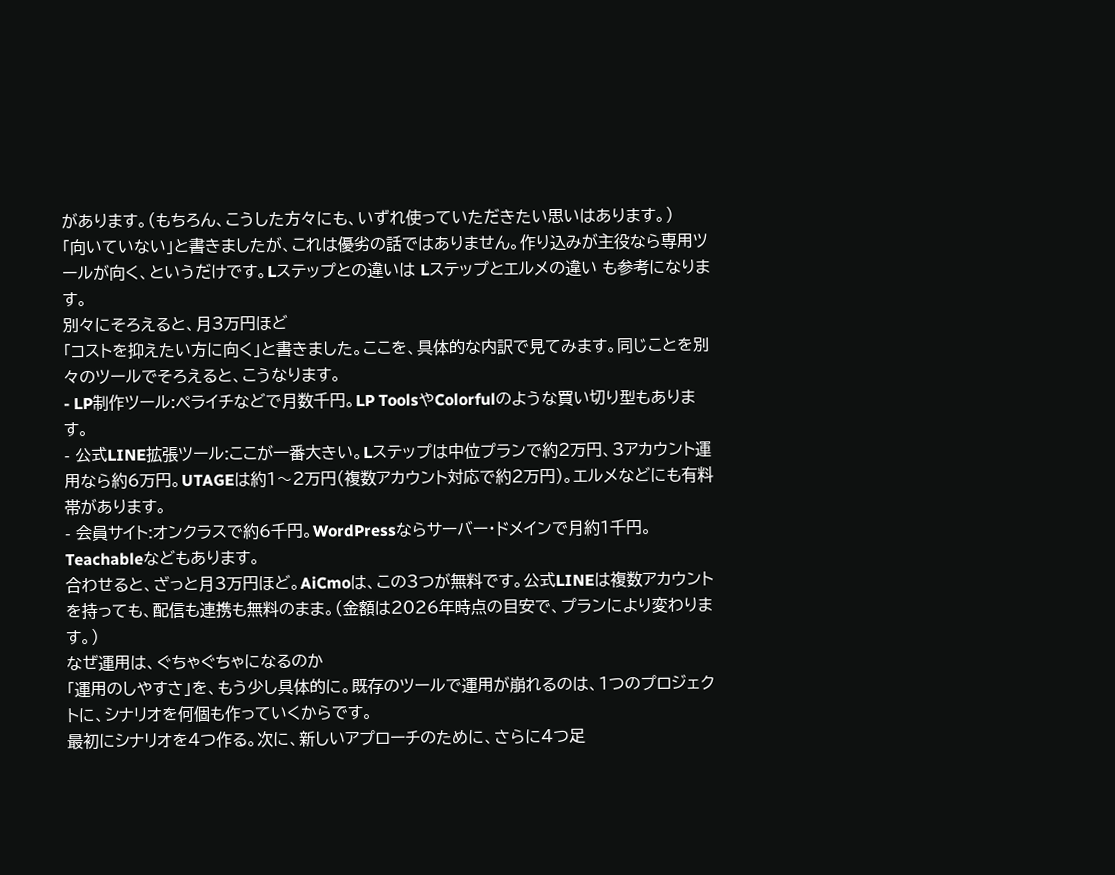があります。(もちろん、こうした方々にも、いずれ使っていただきたい思いはあります。)
「向いていない」と書きましたが、これは優劣の話ではありません。作り込みが主役なら専用ツールが向く、というだけです。Lステップとの違いは Lステップとエルメの違い も参考になります。
別々にそろえると、月3万円ほど
「コストを抑えたい方に向く」と書きました。ここを、具体的な内訳で見てみます。同じことを別々のツールでそろえると、こうなります。
- LP制作ツール:ペライチなどで月数千円。LP ToolsやColorfulのような買い切り型もあります。
- 公式LINE拡張ツール:ここが一番大きい。Lステップは中位プランで約2万円、3アカウント運用なら約6万円。UTAGEは約1〜2万円(複数アカウント対応で約2万円)。エルメなどにも有料帯があります。
- 会員サイト:オンクラスで約6千円。WordPressならサーバー・ドメインで月約1千円。Teachableなどもあります。
合わせると、ざっと月3万円ほど。AiCmoは、この3つが無料です。公式LINEは複数アカウントを持っても、配信も連携も無料のまま。(金額は2026年時点の目安で、プランにより変わります。)
なぜ運用は、ぐちゃぐちゃになるのか
「運用のしやすさ」を、もう少し具体的に。既存のツールで運用が崩れるのは、1つのプロジェクトに、シナリオを何個も作っていくからです。
最初にシナリオを4つ作る。次に、新しいアプローチのために、さらに4つ足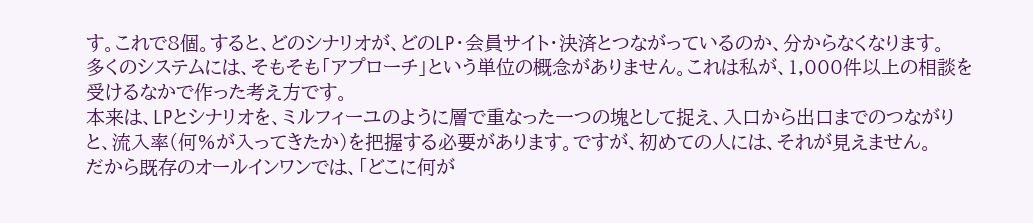す。これで8個。すると、どのシナリオが、どのLP・会員サイト・決済とつながっているのか、分からなくなります。
多くのシステムには、そもそも「アプローチ」という単位の概念がありません。これは私が、1,000件以上の相談を受けるなかで作った考え方です。
本来は、LPとシナリオを、ミルフィーユのように層で重なった一つの塊として捉え、入口から出口までのつながりと、流入率(何%が入ってきたか)を把握する必要があります。ですが、初めての人には、それが見えません。
だから既存のオールインワンでは、「どこに何が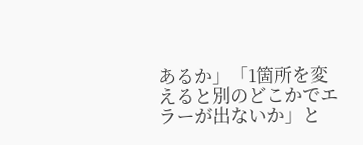あるか」「1箇所を変えると別のどこかでエラーが出ないか」と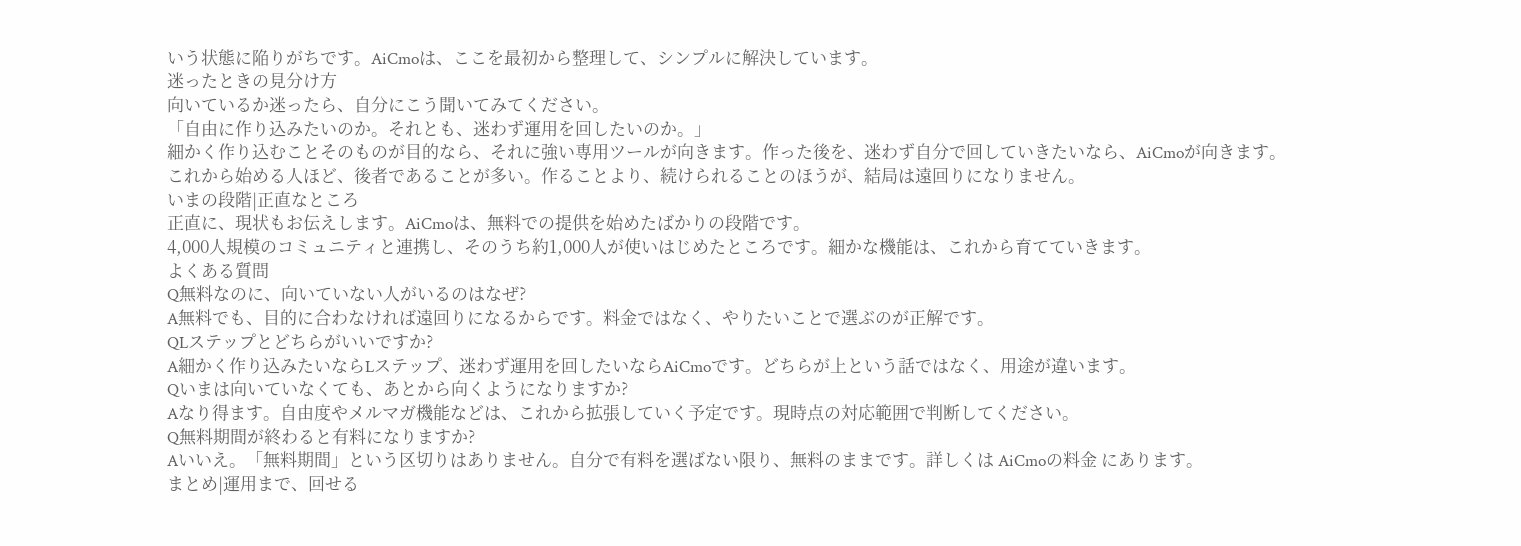いう状態に陥りがちです。AiCmoは、ここを最初から整理して、シンプルに解決しています。
迷ったときの見分け方
向いているか迷ったら、自分にこう聞いてみてください。
「自由に作り込みたいのか。それとも、迷わず運用を回したいのか。」
細かく作り込むことそのものが目的なら、それに強い専用ツールが向きます。作った後を、迷わず自分で回していきたいなら、AiCmoが向きます。
これから始める人ほど、後者であることが多い。作ることより、続けられることのほうが、結局は遠回りになりません。
いまの段階|正直なところ
正直に、現状もお伝えします。AiCmoは、無料での提供を始めたばかりの段階です。
4,000人規模のコミュニティと連携し、そのうち約1,000人が使いはじめたところです。細かな機能は、これから育てていきます。
よくある質問
Q無料なのに、向いていない人がいるのはなぜ?
A無料でも、目的に合わなければ遠回りになるからです。料金ではなく、やりたいことで選ぶのが正解です。
QLステップとどちらがいいですか?
A細かく作り込みたいならLステップ、迷わず運用を回したいならAiCmoです。どちらが上という話ではなく、用途が違います。
Qいまは向いていなくても、あとから向くようになりますか?
Aなり得ます。自由度やメルマガ機能などは、これから拡張していく予定です。現時点の対応範囲で判断してください。
Q無料期間が終わると有料になりますか?
Aいいえ。「無料期間」という区切りはありません。自分で有料を選ばない限り、無料のままです。詳しくは AiCmoの料金 にあります。
まとめ|運用まで、回せる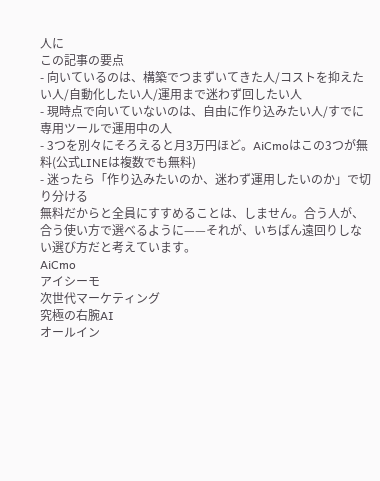人に
この記事の要点
- 向いているのは、構築でつまずいてきた人/コストを抑えたい人/自動化したい人/運用まで迷わず回したい人
- 現時点で向いていないのは、自由に作り込みたい人/すでに専用ツールで運用中の人
- 3つを別々にそろえると月3万円ほど。AiCmoはこの3つが無料(公式LINEは複数でも無料)
- 迷ったら「作り込みたいのか、迷わず運用したいのか」で切り分ける
無料だからと全員にすすめることは、しません。合う人が、合う使い方で選べるように——それが、いちばん遠回りしない選び方だと考えています。
AiCmo
アイシーモ
次世代マーケティング
究極の右腕AI
オールイン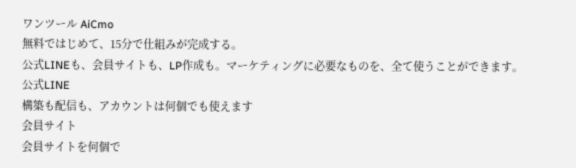ワンツール AiCmo
無料ではじめて、15分で仕組みが完成する。
公式LINEも、会員サイトも、LP作成も。マーケティングに必要なものを、全て使うことができます。
公式LINE
構築も配信も、アカウントは何個でも使えます
会員サイト
会員サイトを何個で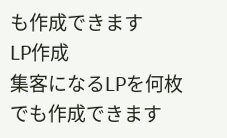も作成できます
LP作成
集客になるLPを何枚でも作成できます